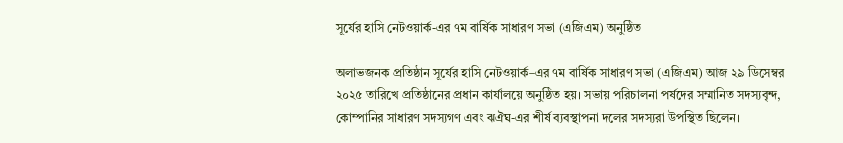সূর্যের হাসি নেটওয়ার্ক-এর ৭ম বার্ষিক সাধারণ সভা (এজিএম) অনুষ্ঠিত

অলাভজনক প্রতিষ্ঠান সূর্যের হাসি নেটওয়ার্ক–এর ৭ম বার্ষিক সাধারণ সভা (এজিএম) আজ ২৯ ডিসেম্বর ২০২৫ তারিখে প্রতিষ্ঠানের প্রধান কার্যালয়ে অনুষ্ঠিত হয়। সভায় পরিচালনা পর্ষদের সম্মানিত সদস্যবৃন্দ, কোম্পানির সাধারণ সদস্যগণ এবং ঝঐঘ-এর শীর্ষ ব্যবস্থাপনা দলের সদস্যরা উপস্থিত ছিলেন।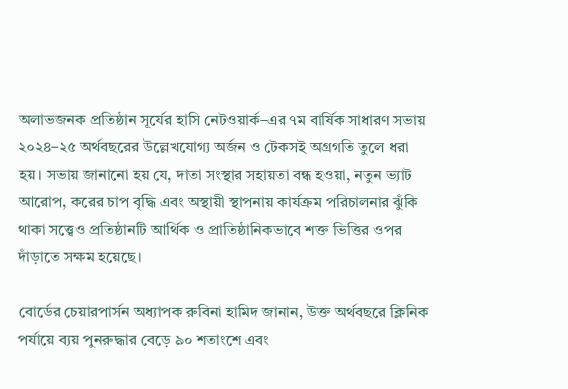অলাভজনক প্রতিষ্ঠান সূর্যের হাসি নেটওয়ার্ক–এর ৭ম বার্ষিক সাধারণ সভায় ২০২৪–২৫ অর্থবছরের উল্লেখযোগ্য অর্জন ও টেকসই অগ্রগতি তুলে ধরা হয়। সভায় জানানো হয় যে, দাতা সংস্থার সহায়তা বন্ধ হওয়া, নতুন ভ্যাট আরোপ, করের চাপ বৃদ্ধি এবং অস্থায়ী স্থাপনায় কার্যক্রম পরিচালনার ঝুঁকি থাকা সত্ত্বেও প্রতিষ্ঠানটি আর্থিক ও প্রাতিষ্ঠানিকভাবে শক্ত ভিত্তির ওপর দাঁড়াতে সক্ষম হয়েছে।

বোর্ডের চেয়ারপার্সন অধ্যাপক রুবিনা হামিদ জানান, উক্ত অর্থবছরে ক্লিনিক পর্যায়ে ব্যয় পুনরুদ্ধার বেড়ে ৯০ শতাংশে এবং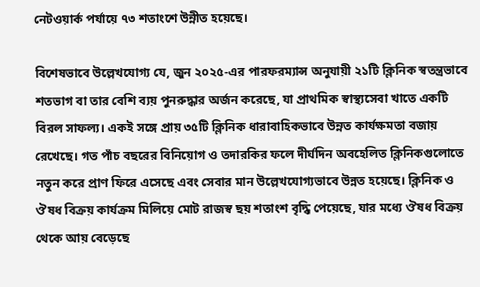নেটওয়ার্ক পর্যায়ে ৭৩ শতাংশে উন্নীত হয়েছে।

বিশেষভাবে উল্লেখযোগ্য যে, জুন ২০২৫-এর পারফরম্যান্স অনুযায়ী ২১টি ক্লিনিক স্বতন্ত্রভাবে শতভাগ বা তার বেশি ব্যয় পুনরুদ্ধার অর্জন করেছে, যা প্রাথমিক স্বাস্থ্যসেবা খাতে একটি বিরল সাফল্য। একই সঙ্গে প্রায় ৩৫টি ক্লিনিক ধারাবাহিকভাবে উন্নত কার্যক্ষমতা বজায় রেখেছে। গত পাঁচ বছরের বিনিয়োগ ও তদারকির ফলে দীর্ঘদিন অবহেলিত ক্লিনিকগুলোতে নতুন করে প্রাণ ফিরে এসেছে এবং সেবার মান উল্লেখযোগ্যভাবে উন্নত হয়েছে। ক্লিনিক ও ঔষধ বিক্রয় কার্যক্রম মিলিয়ে মোট রাজস্ব ছয় শতাংশ বৃদ্ধি পেয়েছে, যার মধ্যে ঔষধ বিক্রয় থেকে আয় বেড়েছে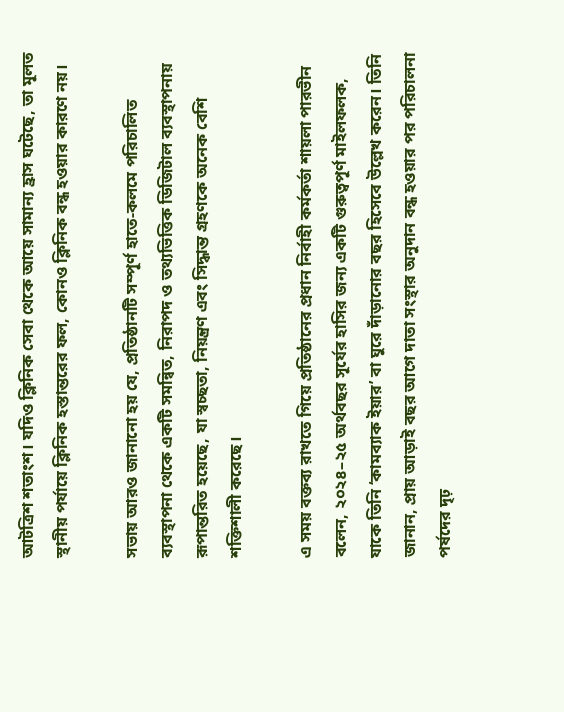আটত্রিশ শতাংশ। যদিও ক্লিনিক সেবা থেকে আয়ে সামান্য হ্রাস ঘটেছে, তা মূলত স্থানীয় পর্যায়ে ক্লিনিক হস্তান্তরের ফল, কোনও ক্লিনিক বন্ধ হওয়ার কারণে নয়।

সভায় আরও জানানো হয় যে, প্রতিষ্ঠানটি সম্পূর্ণ হাতে-কলমে পরিচালিত ব্যবস্থাপনা থেকে একটি সমন্বিত, নিরাপদ ও তথ্যভিত্তিক ডিজিটাল ব্যবস্থাপনায় রূপান্তরিত হয়েছে, যা স্বচ্ছতা, নিয়ন্ত্রণ এবং সিদ্ধান্ত গ্রহণকে অনেক বেশি শক্তিশালী করেছে।

এ সময় বক্তব্য রাখতে গিয়ে প্রতিষ্ঠানের প্রধান নির্বাহী কর্মকর্তা শায়লা পারভীন বলেন, ২০২৪–২৫ অর্থবছর সূর্যের হাসির জন্য একটি গুরুত্বপূর্ণ মাইলফলক, যাকে তিনি ‘কামব্যাক ইয়ার’ বা ঘুরে দাঁড়ানোর বছর হিসেবে উল্লেখ করেন। তিনি জানান, প্রায় আড়াই বছর আগে দাতা সংস্থার অনুদান বন্ধ হওয়ার পর পরিচালনা পর্ষদের দৃঢ়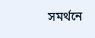সমর্থনে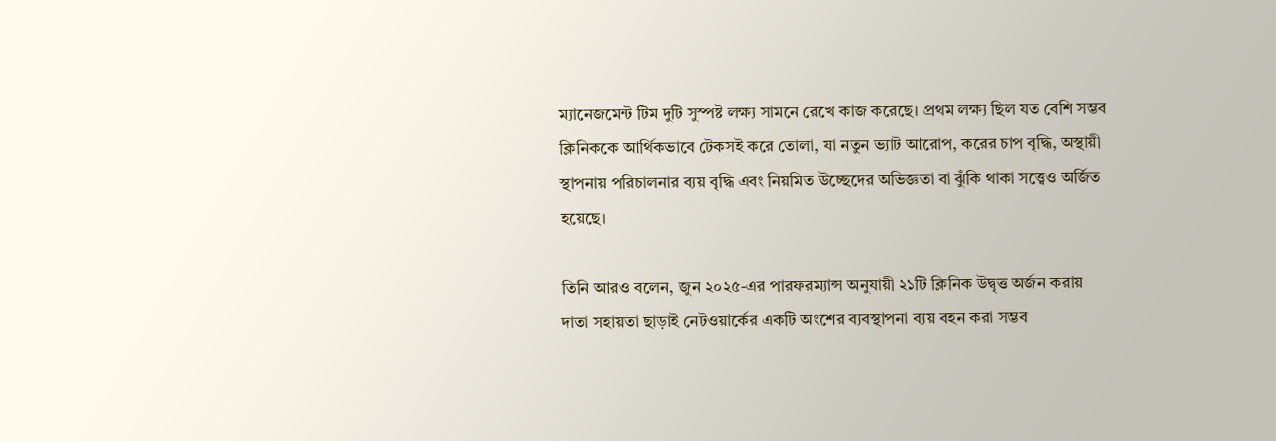ম্যানেজমেন্ট টিম দুটি সুস্পষ্ট লক্ষ্য সামনে রেখে কাজ করেছে। প্রথম লক্ষ্য ছিল যত বেশি সম্ভব ক্লিনিককে আর্থিকভাবে টেকসই করে তোলা, যা নতুন ভ্যাট আরোপ, করের চাপ বৃদ্ধি, অস্থায়ী স্থাপনায় পরিচালনার ব্যয় বৃদ্ধি এবং নিয়মিত উচ্ছেদের অভিজ্ঞতা বা ঝুঁকি থাকা সত্ত্বেও অর্জিত হয়েছে।

তিনি আরও বলেন, জুন ২০২৫-এর পারফরম্যান্স অনুযায়ী ২১টি ক্লিনিক উদ্বৃত্ত অর্জন করায় দাতা সহায়তা ছাড়াই নেটওয়ার্কের একটি অংশের ব্যবস্থাপনা ব্যয় বহন করা সম্ভব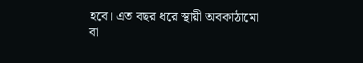হবে। এত বছর ধরে স্থায়ী অবকাঠামো বা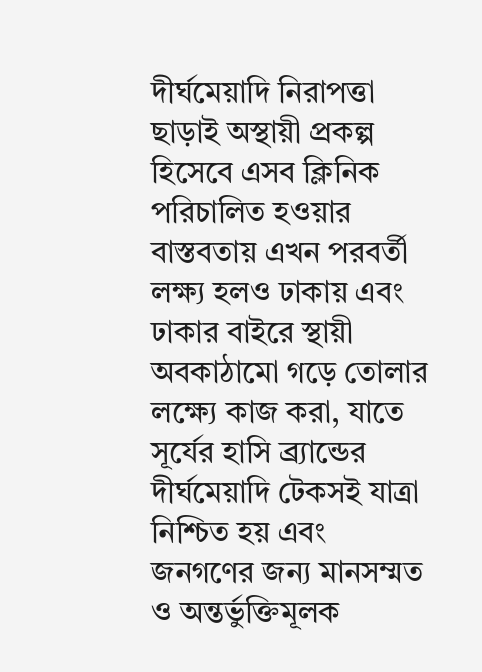দীর্ঘমেয়াদি নিরাপত্তা ছাড়াই অস্থায়ী প্রকল্প হিসেবে এসব ক্লিনিক পরিচালিত হওয়ার বাস্তবতায় এখন পরবর্তী লক্ষ্য হলও ঢাকায় এবং ঢাকার বাইরে স্থায়ী অবকাঠামো গড়ে তোলার লক্ষ্যে কাজ করা, যাতে সূর্যের হাসি ব্র্যান্ডের দীর্ঘমেয়াদি টেকসই যাত্রা নিশ্চিত হয় এবং জনগণের জন্য মানসম্মত ও অন্তর্ভুক্তিমূলক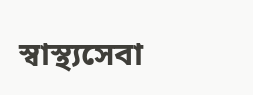স্বাস্থ্যসেবা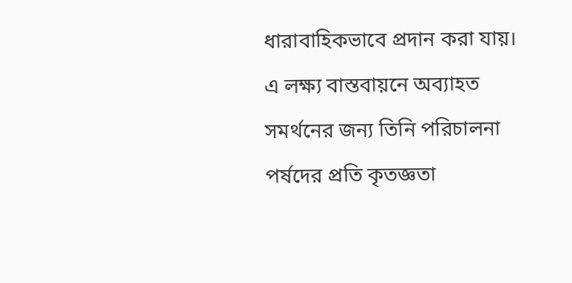ধারাবাহিকভাবে প্রদান করা যায়। এ লক্ষ্য বাস্তবায়নে অব্যাহত সমর্থনের জন্য তিনি পরিচালনা পর্ষদের প্রতি কৃতজ্ঞতা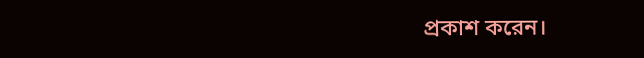প্রকাশ করেন।